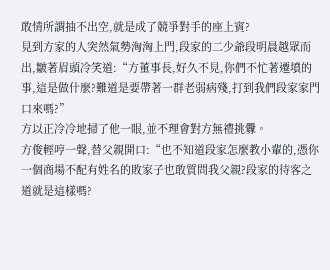敢情所謂抽不出空,就是成了競爭對手的座上賓?
見到方家的人突然氣勢洶洶上門,段家的二少爺段明晨越眾而出,皺著眉頭冷笑道:“方董事長,好久不見,你們不忙著遷墳的事,這是做什麼?難道是要帶著一群老弱病殘,打到我們段家家門口來嗎?”
方以正冷冷地掃了他一眼,並不理會對方無禮挑釁。
方俊輕哼一聲,替父親開口:“也不知道段家怎麼教小輩的,憑你一個商場不配有姓名的敗家子也敢質問我父親?段家的待客之道就是這樣嗎?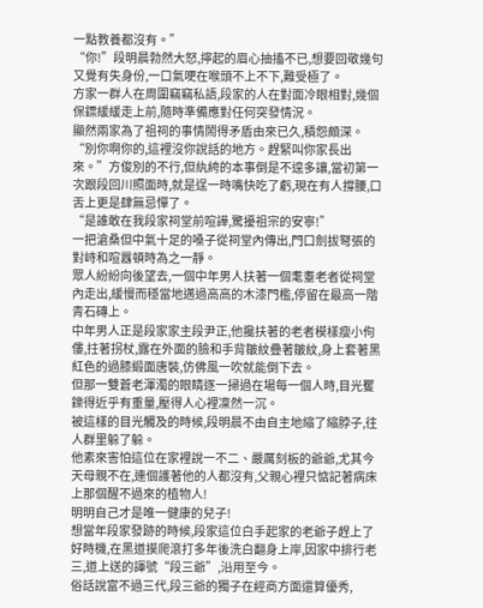一點教養都沒有。”
“你!”段明晨勃然大怒,擰起的眉心抽搐不已,想要回敬幾句又覺有失身份,一口氣哽在喉頭不上不下,難受極了。
方家一群人在周圍竊竊私語,段家的人在對面冷眼相對,幾個保鏢緩緩走上前,隨時準備應對任何突發情況。
顯然兩家為了祖祠的事情鬧得矛盾由來已久,積怨頗深。
“別你啊你的,這裡沒你說話的地方。趕緊叫你家長出來。”方俊別的不行,但紈絝的本事倒是不遑多讓,當初第一次跟段回川照面時,就是逞一時嘴快吃了虧,現在有人撐腰,口舌上更是肆無忌憚了。
“是誰敢在我段家祠堂前喧譁,驚擾祖宗的安寧!”
一把滄桑但中氣十足的嗓子從祠堂內傳出,門口劍拔弩張的對峙和喧囂頓時為之一靜。
眾人紛紛向後望去,一個中年男人扶著一個耄耋老者從祠堂內走出,緩慢而穩當地邁過高高的木漆門檻,停留在最高一階青石磚上。
中年男人正是段家家主段尹正,他攙扶著的老者模樣瘦小佝僂,拄著拐杖,露在外面的臉和手背皺紋疊著皺紋,身上套著黑紅色的過膝緞面唐裝,仿佛風一吹就能倒下去。
但那一雙蒼老渾濁的眼睛逐一掃過在場每一個人時,目光矍鑠得近乎有重量,壓得人心裡凜然一沉。
被這樣的目光觸及的時候,段明晨不由自主地縮了縮脖子,往人群里躲了躲。
他素來害怕這位在家裡說一不二、嚴厲刻板的爺爺,尤其今天母親不在,連個護著他的人都沒有,父親心裡只惦記著病床上那個醒不過來的植物人!
明明自己才是唯一健康的兒子!
想當年段家發跡的時候,段家這位白手起家的老爺子趕上了好時機,在黑道摸爬滾打多年後洗白翻身上岸,因家中排行老三,道上送的諢號“段三爺”,沿用至今。
俗話說富不過三代,段三爺的獨子在經商方面還算優秀,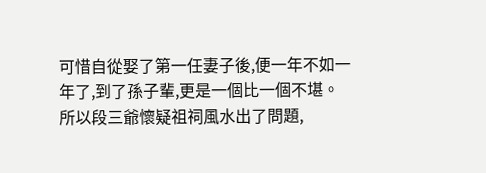可惜自從娶了第一任妻子後,便一年不如一年了,到了孫子輩,更是一個比一個不堪。
所以段三爺懷疑祖祠風水出了問題,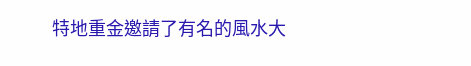特地重金邀請了有名的風水大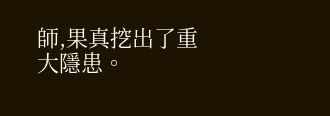師,果真挖出了重大隱患。